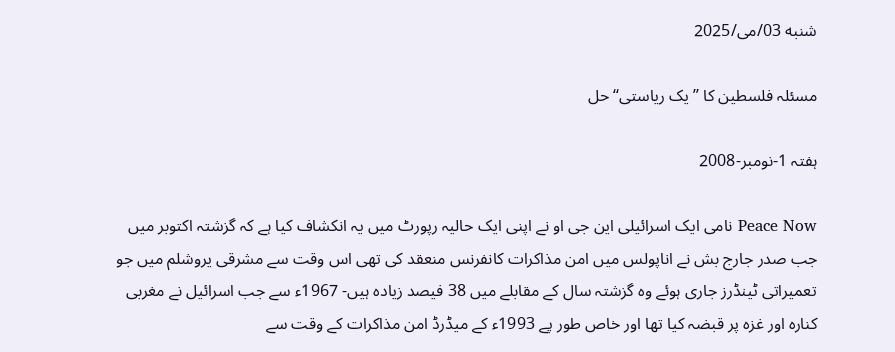شنبه 03/می/2025

مسئلہ فلسطین کا ’’یک ریاستی‘‘ حل

ہفتہ 1-نومبر-2008

Peace Now نامی ایک اسرائیلی این جی او نے اپنی ایک حالیہ رپورٹ میں یہ انکشاف کیا ہے کہ گزشتہ اکتوبر میں جب صدر جارج بش نے اناپولس میں امن مذاکرات کانفرنس منعقد کی تھی اس وقت سے مشرقی یروشلم میں جو تعمیراتی ٹینڈرز جاری ہوئے وہ گزشتہ سال کے مقابلے میں 38 فیصد زیادہ ہیں- 1967ء سے جب اسرائیل نے مغربی کنارہ اور غزہ پر قبضہ کیا تھا اور خاص طور پے 1993ء کے میڈرڈ امن مذاکرات کے وقت سے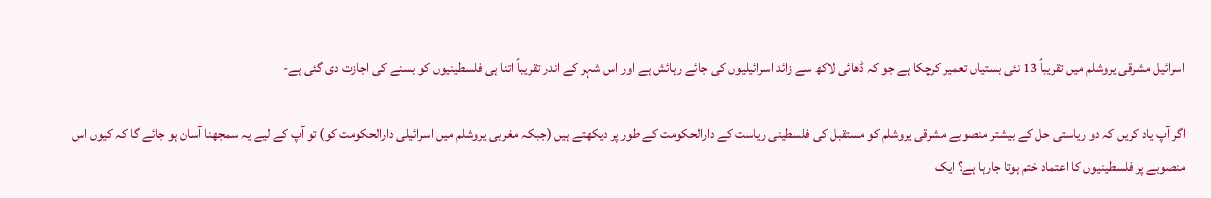اسرائیل مشرقی یروشلم میں تقریباً 13 نئی بستیاں تعمیر کرچکا ہے جو کہ ڈھائی لاکھ سے زائد اسرائیلیوں کی جائے رہائش ہے اور اس شہر کے اندر تقریباً اتنا ہی فلسطینیوں کو بسنے کی اجازت دی گئی ہے-

اگر آپ یاد کریں کہ دو ریاستی حل کے بیشتر منصوبے مشرقی یروشلم کو مستقبل کی فلسطینی ریاست کے دارالحکومت کے طور پر دیکھتے ہیں (جبکہ مغربی یروشلم میں اسرائیلی دارالحکومت کو) تو آپ کے لیے یہ سمجھنا آسان ہو جائے گا کہ کیوں اس منصوبے پر فلسطینیوں کا اعتماد ختم ہوتا جارہا ہے؟ ایک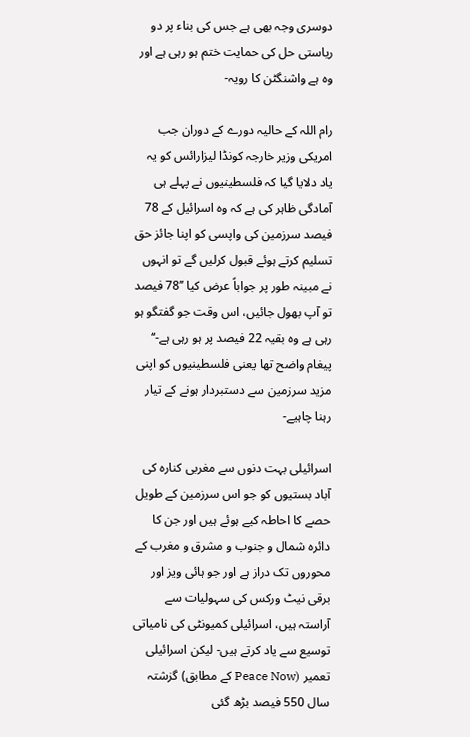دوسری وجہ بھی ہے جس کی بناء پر دو ریاستی حل کی حمایت ختم ہو رہی ہے اور وہ ہے واشنگٹن کا رویہ-

رام اللہ کے حالیہ دورے کے دوران جب امریکی وزیر خارجہ کونڈا لیزارائس کو یہ یاد دلایا گیا کہ فلسطینیوں نے پہلے ہی آمادگی ظاہر کی ہے کہ وہ اسرائیل کے 78 فیصد سرزمین کی واپسی کو اپنا جائز حق تسلیم کرتے ہوئے قبول کرلیں گے تو انہوں نے مبینہ طور پر جواباً عرض کیا ’’78 فیصد تو آپ بھول جائیں، اس وقت جو گفتگو ہو رہی ہے وہ بقیہ 22 فیصد پر ہو رہی ہے-‘‘ پیغام واضح تھا یعنی فلسطینیوں کو اپنی مزید سرزمین سے دستبردار ہونے کے تیار رہنا چاہیے-

اسرائیلی بہت دنوں سے مغربی کنارہ کی آباد بستیوں کو جو اس سرزمین کے طویل حصے کا احاطہ کیے ہوئے ہیں اور جن کا دائرہ شمال و جنوب و مشرق و مغرب کے محوروں تک دراز ہے اور جو ہائی ویز اور برقی نیٹ ورکس کی سہولیات سے آراستہ ہیں، اسرائیلی کمیونٹی کی نامیاتی توسیع سے یاد کرتے ہیں- لیکن اسرائیلی تعمیر (Peace Now کے مطابق) گزشتہ سال 550 فیصد بڑھ گئی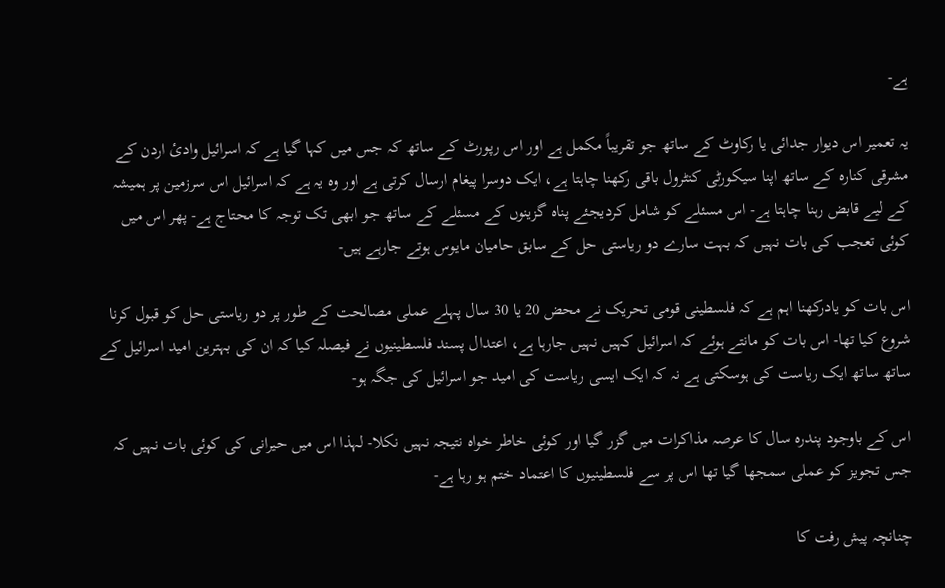ہے-

یہ تعمیر اس دیوار جدائی یا رکاوٹ کے ساتھ جو تقریباً مکمل ہے اور اس رپورٹ کے ساتھ کہ جس میں کہا گیا ہے کہ اسرائیل وادئ اردن کے مشرقی کنارہ کے ساتھ اپنا سیکورٹی کنٹرول باقی رکھنا چاہتا ہے، ایک دوسرا پیغام ارسال کرتی ہے اور وہ یہ ہے کہ اسرائیل اس سرزمین پر ہمیشہ کے لیے قابض رہنا چاہتا ہے- اس مسئلے کو شامل کردیجئے پناہ گزینوں کے مسئلے کے ساتھ جو ابھی تک توجہ کا محتاج ہے- پھر اس میں کوئی تعجب کی بات نہیں کہ بہت سارے دو ریاستی حل کے سابق حامیان مایوس ہوتے جارہے ہیں-

اس بات کو یادرکھنا اہم ہے کہ فلسطینی قومی تحریک نے محض 20 یا 30 سال پہلے عملی مصالحت کے طور پر دو ریاستی حل کو قبول کرنا شروع کیا تھا- اس بات کو مانتے ہوئے کہ اسرائیل کہیں نہیں جارہا ہے، اعتدال پسند فلسطینیوں نے فیصلہ کیا کہ ان کی بہترین امید اسرائیل کے ساتھ ساتھ ایک ریاست کی ہوسکتی ہے نہ کہ ایک ایسی ریاست کی امید جو اسرائیل کی جگہ ہو-

اس کے باوجود پندرہ سال کا عرصہ مذاکرات میں گزر گیا اور کوئی خاطر خواہ نتیجہ نہیں نکلا- لہذا اس میں حیرانی کی کوئی بات نہیں کہ جس تجویز کو عملی سمجھا گیا تھا اس پر سے فلسطینیوں کا اعتماد ختم ہو رہا ہے-

چنانچہ پیش رفت کا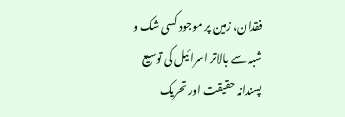فقدان، زمین پر موجود کسی شک و شبہ سے بالاتر اسرائیل کی توسیع پسندانہ حقیقت اور تحریک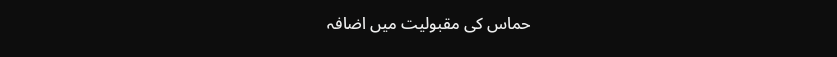حماس کی مقبولیت میں اضافہ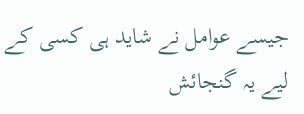جیسے عوامل نے شاید ہی کسی کے لیے یہ گنجائش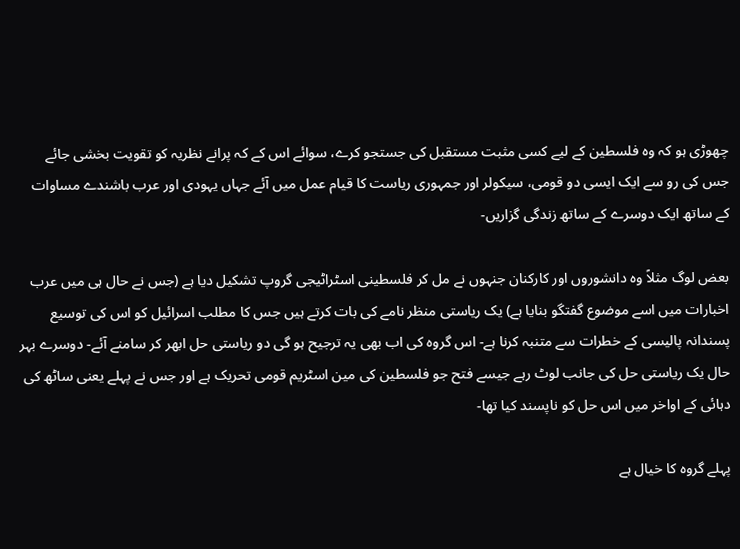چھوڑی ہو کہ وہ فلسطین کے لیے کسی مثبت مستقبل کی جستجو کرے، سوائے اس کے کہ پرانے نظریہ کو تقویت بخشی جائے جس کی رو سے ایک ایسی دو قومی، سیکولر اور جمہوری ریاست کا قیام عمل میں آئے جہاں یہودی اور عرب باشندے مساوات کے ساتھ ایک دوسرے کے ساتھ زندگی گزاریں-

بعض لوگ مثلاً وہ دانشوروں اور کارکنان جنہوں نے مل کر فلسطینی اسٹراٹیجی گروپ تشکیل دیا ہے (جس نے حال ہی میں عرب اخبارات میں اسے موضوع گفتگو بنایا ہے) یک ریاستی منظر نامے کی بات کرتے ہیں جس کا مطلب اسرائیل کو اس کی توسیع پسندانہ پالیسی کے خطرات سے متنبہ کرنا ہے- اس گروہ کی اب بھی یہ ترجیح ہو گی دو ریاستی حل ابھر کر سامنے آئے- دوسرے بہر حال یک ریاستی حل کی جانب لوٹ رہے جیسے فتح جو فلسطین کی مین اسٹریم قومی تحریک ہے اور جس نے پہلے یعنی ساٹھ کی دہائی کے اواخر میں اس حل کو ناپسند کیا تھا-

پہلے گروہ کا خیال ہے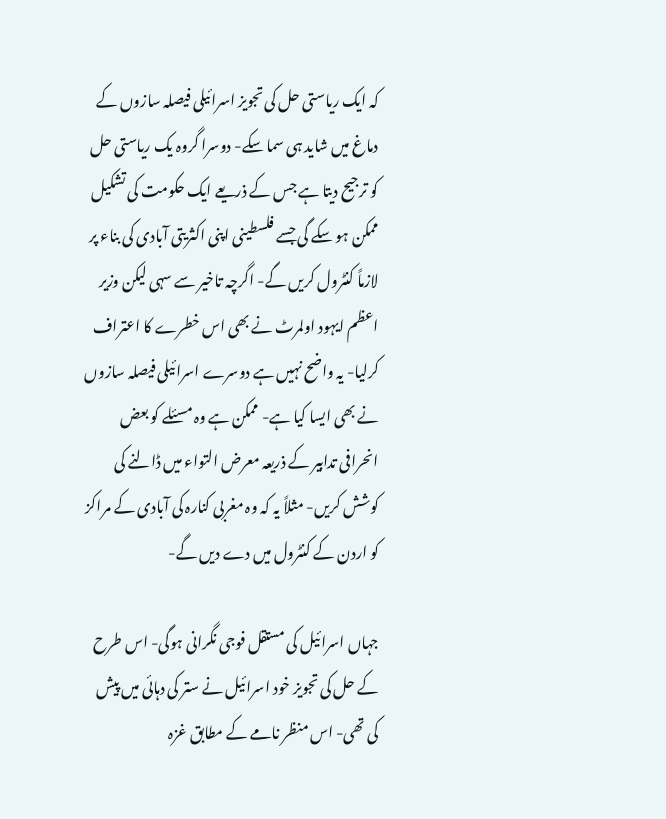کہ ایک ریاستی حل کی تجویز اسرائیلی فیصلہ سازوں کے دماغ میں شاید ہی سما سکے- دوسرا گروہ یک ریاستی حل کو ترجیح دیتا ہے جس کے ذریعے ایک حکومت کی تشکیل ممکن ہو سکے گی جسے فلسطینی اپنی اکثریتی آبادی کی بناء پر لازماً کنٹرول کریں گے- اگرچہ تاخیر سے سہی لیکن وزیر اعظم ایہود اولمرٹ نے بھی اس خطرے کا اعتراف کرلیا- یہ واضح نہیں ہے دوسرے اسرائیلی فیصلہ سازوں نے بھی ایسا کیا ہے- ممکن ہے وہ مسئلے کو بعض انحرافی تدابیر کے ذریعہ معرض التواء میں ڈالنے کی کوشش کریں- مثلاً یہ کہ وہ مغربی کنارہ کی آبادی کے مراکز کو اردن کے کنٹرول میں دے دیں گے-

جہاں اسرائیل کی مستقل فوجی نگرانی ہوگی- اس طرح کے حل کی تجویز خود اسرائیل نے ستر کی دہائی میں پیش کی تھی- اس منظر نامے کے مطابق غزہ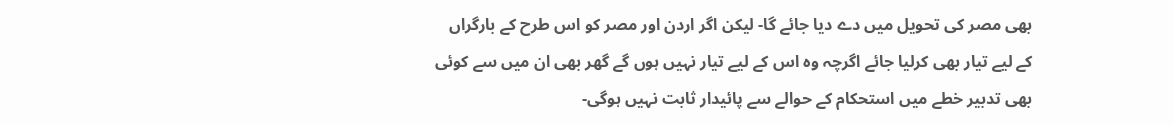بھی مصر کی تحویل میں دے دیا جائے گا- لیکن اگر اردن اور مصر کو اس طرح کے بارگراں کے لیے تیار بھی کرلیا جائے اگرچہ وہ اس کے لیے تیار نہیں ہوں گے گھر بھی ان میں سے کوئی بھی تدبیر خطے میں استحکام کے حوالے سے پائیدار ثابت نہیں ہوگی-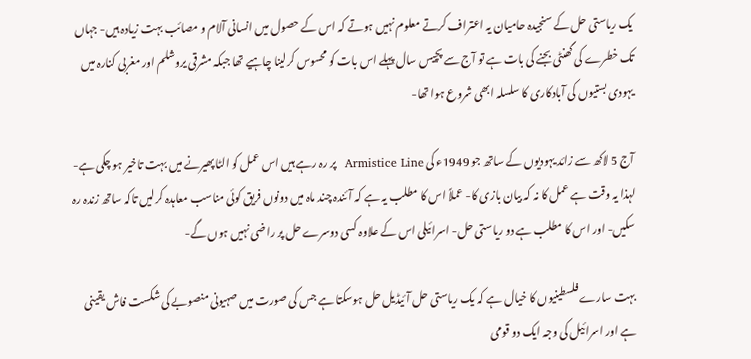یک ریاستی حل کے سنجیدہ حامیان یہ اعتراف کرتے معلوم نہیں ہوتے کہ اس کے حصول میں انسانی آلام و مصائب بہت زیادہ ہیں- جہاں تک خطرے کی گھنٹی بجنے کی بات ہے تو آج سے پچیس سال پہلے اس بات کو محسوس کرلینا چاہیے تھا جبکہ مشرقی یروشلم اور مغربی کنارہ میں یہودی بستیوں کی آبادکاری کا سلسلہ ابھی شروع ہوا تھا-

آج 5 لاکھ سے زائد یہودیوں کے ساتھ جو 1949ء کی Armistice Line  پر رہ رہے ہیں اس عمل کو الٹا پھیرنے میں بہت تاخیر ہو چکی ہے- لہذا یہ وقت ہے عمل کا نہ کہ بیان بازی کا- عملاً اس کا مطلب یہ ہے کہ آئندہ چند ماہ میں دونوں فریق کوئی مناسب معاہدہ کرلیں تاکہ ساتھ زندہ رہ سکیں- اور اس کا مطلب ہے دو ریاستی حل- اسرائیلی اس کے علاوہ کسی دوسرے حل پر راضی نہیں ہوں گے-

بہت سارے فلسطینیوں کا خیال ہے کہ یک ریاستی حل آئیڈیل حل ہوسکتا ہے جس کی صورت میں صہیونی منصوبے کی شکست فاش یقینی ہے اور اسرائیل کی وجہ ایک دو قومی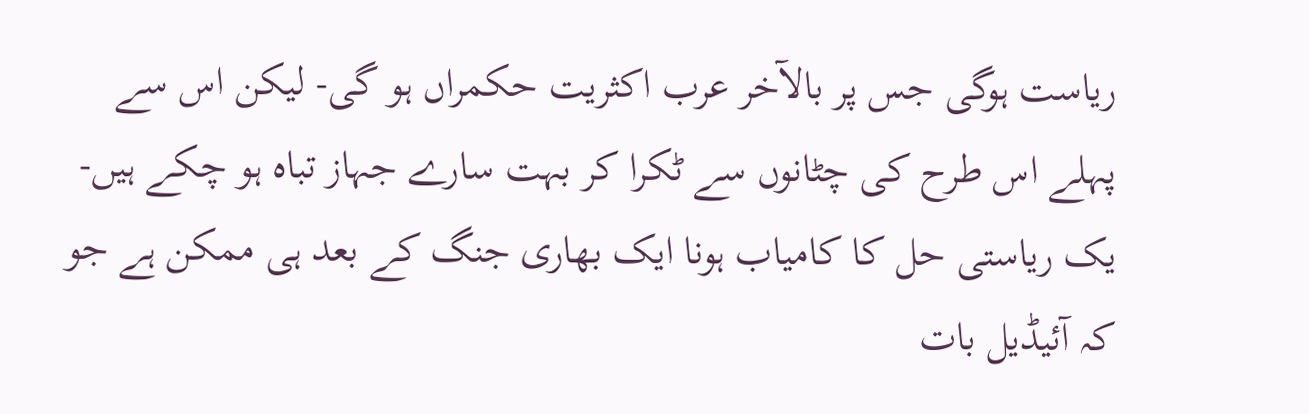ریاست ہوگی جس پر بالآخر عرب اکثریت حکمراں ہو گی- لیکن اس سے پہلے اس طرح کی چٹانوں سے ٹکرا کر بہت سارے جہاز تباہ ہو چکے ہیں- یک ریاستی حل کا کامیاب ہونا ایک بھاری جنگ کے بعد ہی ممکن ہے جو کہ آئیڈیل بات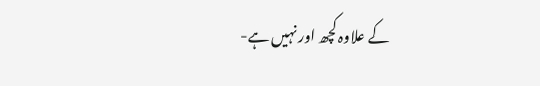کے علاوہ کچھ اور نہیں ہے-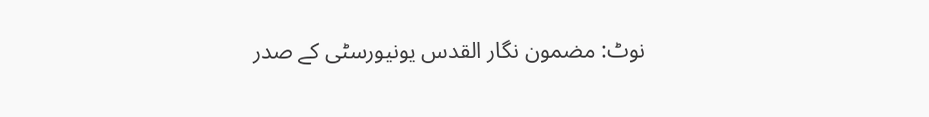نوٹ: مضمون نگار القدس یونیورسٹی کے صدر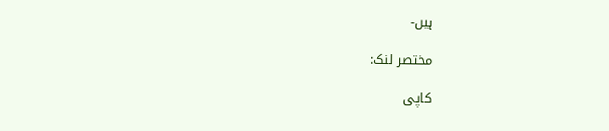ہیں-

مختصر لنک:

کاپی